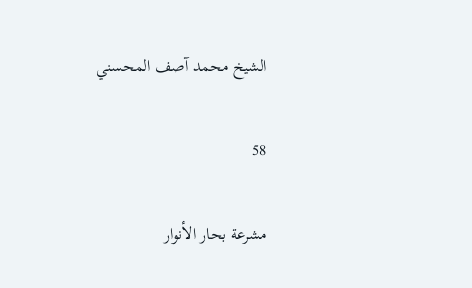الشيخ محمد آصف المحسني

58

مشرعة بحار الأنوار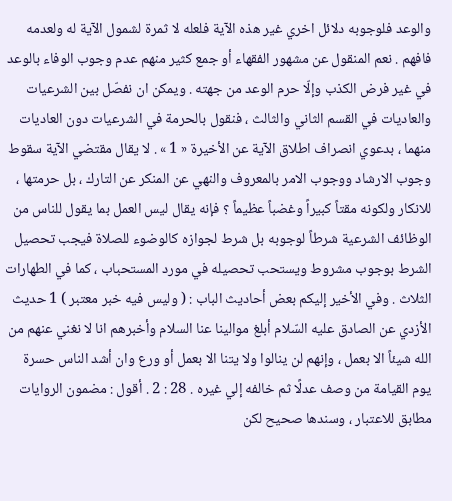والوعد فلوجوبه دلائل اخري غير هذه الآية فلعله لا ثمرة لشمول الآية له ولعدمه فافهم . نعم المنقول عن مشهور الفقهاء أو جمع كثير منهم عدم وجوب الوفاء بالوعد في غير فرض الكذب وإلّا حرم الوعد من جهته . ويمكن ان نفصّل بين الشرعيات والعاديات في القسم الثاني والثالث ، فنقول بالحرمة في الشرعيات دون العاديات منهما ، بدعوي انصراف اطلاق الآية عن الأخيرة « 1 » . لا يقال مقتضي الآية سقوط وجوب الارشاد ووجوب الامر بالمعروف والنهي عن المنكر عن التارك ، بل حرمتها ، للانكار ولكونه مقتاً كبيراً وغضباً عظيماً ؟ فإنه يقال ليس العمل بما يقول للناس من الوظائف الشرعية شرطاً لوجوبه بل شرط لجوازه كالوضوء للصلاة فيجب تحصيل الشرط بوجوب مشروط ويستحب تحصيله في مورد المستحباب ، كما في الطهارات الثلاث . وفي الأخير إليكم بعض أحاديث الباب : ( وليس فيه خبر معتبر ) 1 حديث الأزدي عن الصادق عليه السّلام أبلغ موالينا عنا السلام وأخبرهم انا لا نغني عنهم من الله شيئاً الا بعمل ، وإنهم لن ينالوا ولا يتنا الا بعمل أو ورع وان أشد الناس حسرة يوم القيامة من وصف عدلًا ثم خالفه إلي غيره . 28 : 2 . أقول : مضمون الروايات مطابق للاعتبار ، وسندها صحيح لكن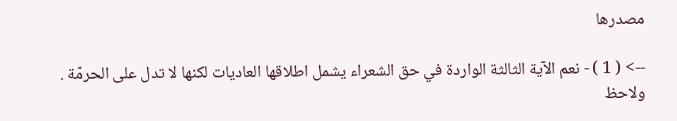مصدرها

--> ( 1 ) - نعم الآية الثالثة الواردة في حق الشعراء يشمل اطلاقها العاديات لكنها لا تدل على الحرمّة . ولاحظ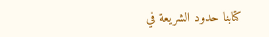كتابنا حدود الشريعة في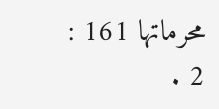محرماتها 161 : 2 .